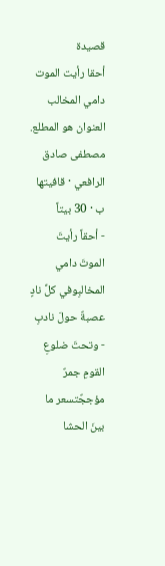قصيدة
أحقا رأيت الموت دامي المخالب
العنوان هو المطلع.
مصطفى صادق الرافعي · قافيتها ب · 30 بيتاً
- أحقاً رأيتَ الموتَ دامي المخالبِوفي كلِّ نادٍ عصبةٌ حولَ نادبِ
- وتحتَ ضلوعِ القومِ جمرٌ مؤججٌتسعر ما بينَ الحشا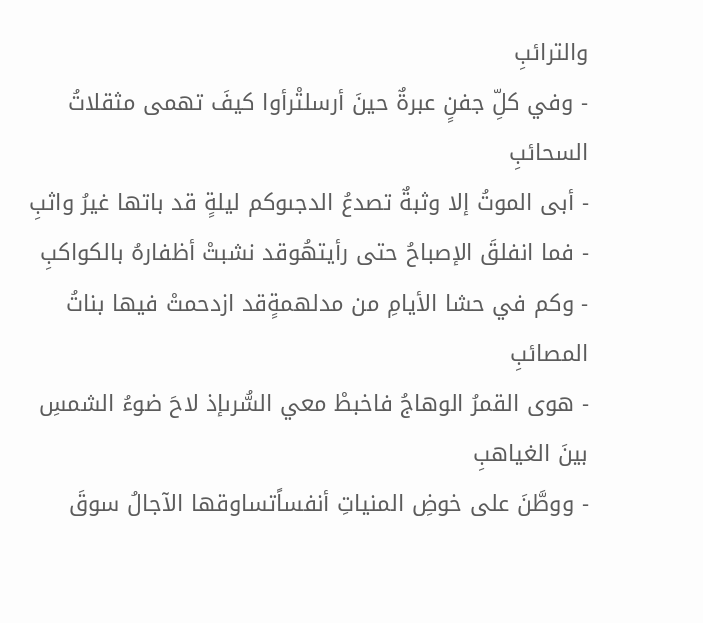والترائبِ
- وفي كلِّ جفنٍ عبرةٌ حينَ أرسلتْرأوا كيفَ تهمى مثقلاتُ السحائبِ
- أبى الموتُ إلا وثبةٌ تصدعُ الدجىوكم ليلةٍ قد باتها غيرُ واثبِ
- فما انفلقَ الإصباحُ حتى رأيتهُوقد نشبتْ أظفارهُ بالكواكبِ
- وكم في حشا الأيامِ من مدلهمةٍقد ازدحمتْ فيها بناتُ المصائبِ
- هوى القمرُ الوهاجُ فاخبطْ معي السُّرىإذ لاحَ ضوءُ الشمسِ بينَ الغياهبِ
- ووطَّنَ على خوضِ المنياتِ أنفساًتساوقها الآجالُ سوقَ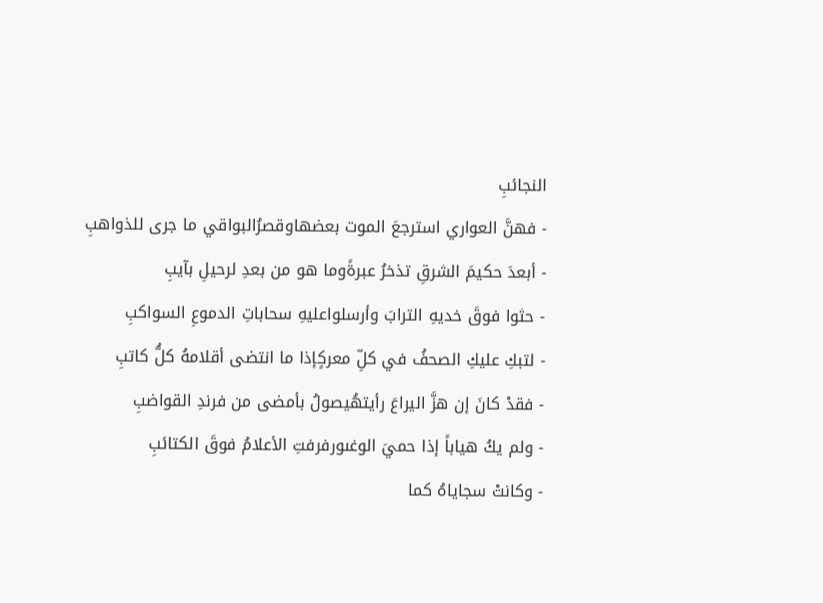النجائبِ
- فهنَّ العواري استرجعَ الموت بعضهاوقصرُالبواقي ما جرى للذواهبِ
- أبعدَ حكيمَ الشرقِ تذخرُ عبرةًوما هو من بعدِ لرحيلِ بآيبِ
- حثوا فوقَ خديهِ الترابَ وأرسلواعليهِ سحاباتِ الدموعِ السواكبِ
- لتبكِ عليكِ الصحفُ في كلِّ معركٍإذا ما انتضى أقلامهُ كلُّ كاتبِ
- فقدْ كانَ إن هزَّ اليراعَ رأيتهُيصولُ بأمضى من فرندِ القواضبِ
- ولم يكُ هياباً إذا حميَ الوغىورفرفتِ الأعلامُ فوقَ الكتائبِ
- وكانتْ سجاياهُ كما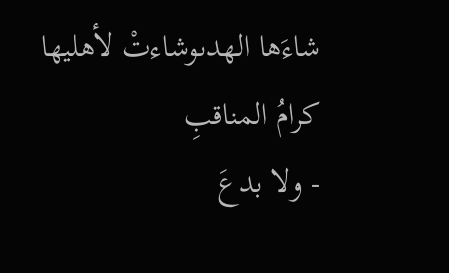شاءَها الهدىوشاءتْ لأهليها كرامُ المناقبِ
- ولا بدعَ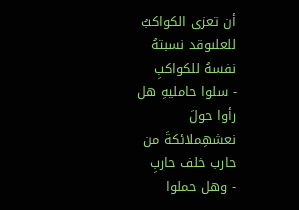أن تعزى الكواكبُ للعلىوقد نسبتهُ نفسهُ للكواكبِ
- سلوا حامليهِ هل رأوا حولَ نعشهِملائكةَ من حارب خلف حاربِ
- وهل حملوا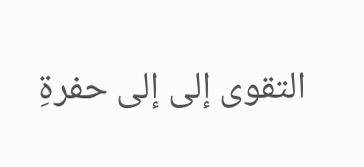التقوى إلى إلى حفرةِ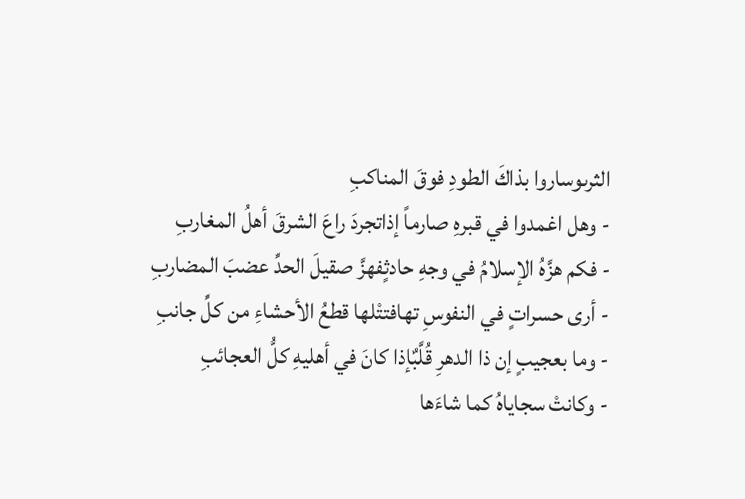الثرىوساروا بذاكَ الطودِ فوقَ المناكبِ
- وهل اغمدوا في قبرهِ صارماً إذاتجردَ راعَ الشرقَ أهلُ المغاربِ
- فكم هزَّهُ الإسلامُ في وجهِ حادثٍفهزَّ صقيلَ الحدِّ عضبَ المضاربِ
- أرى حسراتٍ في النفوسِ تهافتتْلها قطعُ الأحشاءِ من كلِّ جانبِ
- وما بعجيبٍ إن ذا الدهرِ قُلَّبٌإذا كانَ في أهليهِ كلُّ العجائبِ
- وكانتْ سجاياهُ كما شاءَها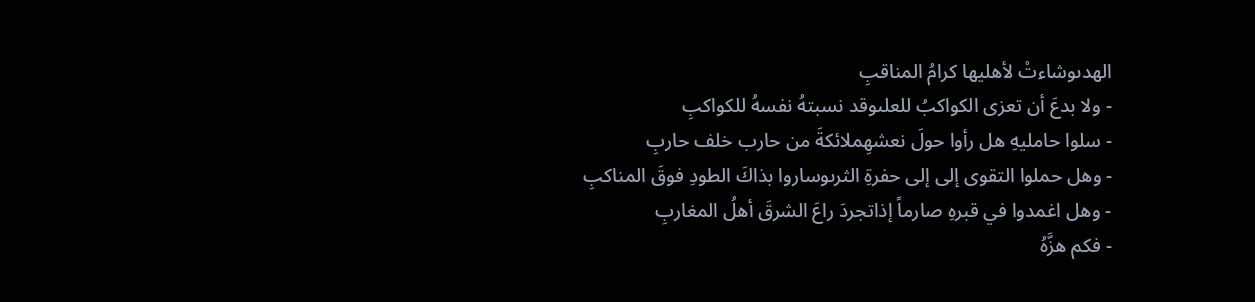الهدىوشاءتْ لأهليها كرامُ المناقبِ
- ولا بدعَ أن تعزى الكواكبُ للعلىوقد نسبتهُ نفسهُ للكواكبِ
- سلوا حامليهِ هل رأوا حولَ نعشهِملائكةَ من حارب خلف حاربِ
- وهل حملوا التقوى إلى إلى حفرةِ الثرىوساروا بذاكَ الطودِ فوقَ المناكبِ
- وهل اغمدوا في قبرهِ صارماً إذاتجردَ راعَ الشرقَ أهلُ المغاربِ
- فكم هزَّهُ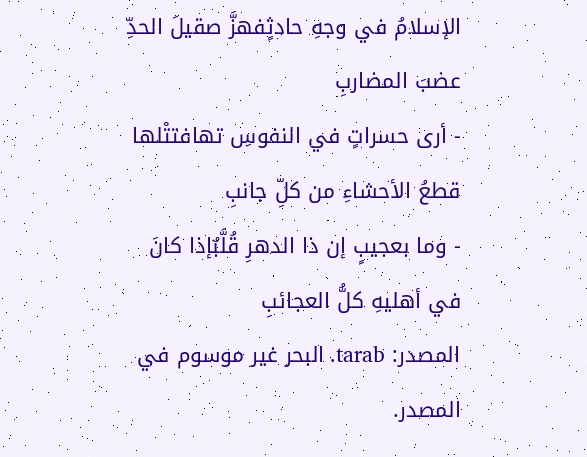الإسلامُ في وجهِ حادثٍفهزَّ صقيلَ الحدِّ عضبَ المضاربِ
- أرى حسراتٍ في النفوسِ تهافتتْلها قطعُ الأحشاءِ من كلِّ جانبِ
- وما بعجيبٍ إن ذا الدهرِ قُلَّبٌإذا كانَ في أهليهِ كلُّ العجائبِ
المصدر: tarab. البحر غير موسوم في المصدر.